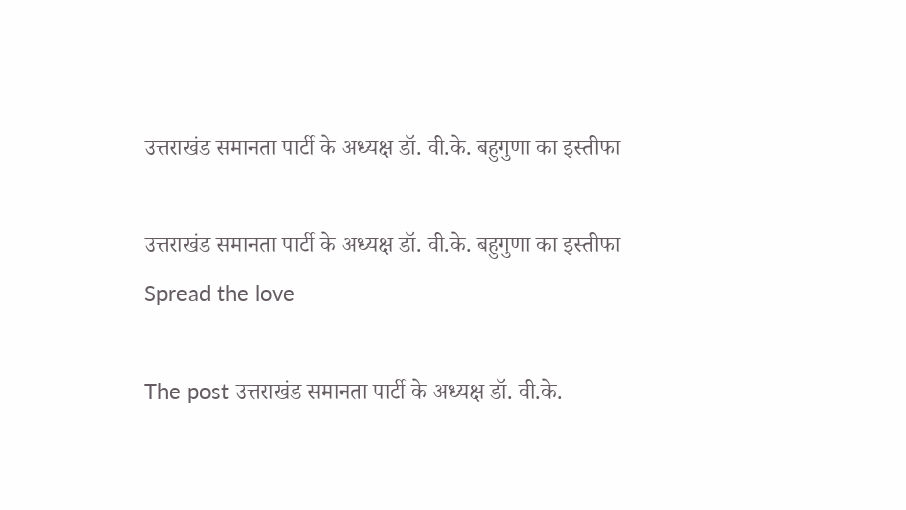उत्तराखंड समानता पार्टी के अध्यक्ष डॉ. वी.के. बहुगुणा का इस्तीफा

उत्तराखंड समानता पार्टी के अध्यक्ष डॉ. वी.के. बहुगुणा का इस्तीफा
Spread the love

The post उत्तराखंड समानता पार्टी के अध्यक्ष डॉ. वी.के.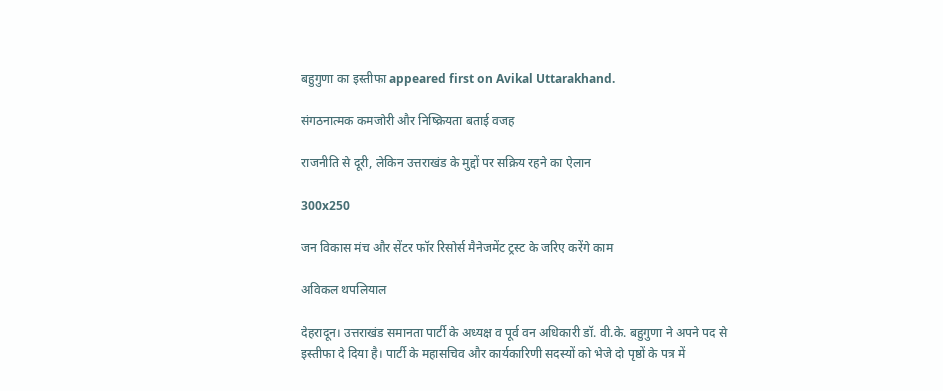बहुगुणा का इस्तीफा appeared first on Avikal Uttarakhand.

संगठनात्मक कमजोरी और निष्क्रियता बताई वजह

राजनीति से दूरी, लेकिन उत्तराखंड के मुद्दों पर सक्रिय रहने का ऐलान

300x250

जन विकास मंच और सेंटर फॉर रिसोर्स मैनेजमेंट ट्रस्ट के जरिए करेंगे काम

अविकल थपलियाल

देहरादून। उत्तराखंड समानता पार्टी के अध्यक्ष व पूर्व वन अधिकारी डॉ. वी.के. बहुगुणा ने अपने पद से इस्तीफा दे दिया है। पार्टी के महासचिव और कार्यकारिणी सदस्यों को भेजे दो पृष्ठों के पत्र में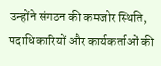उन्होंने संगठन की कमजोर स्थिति, पदाधिकारियों और कार्यकर्ताओं की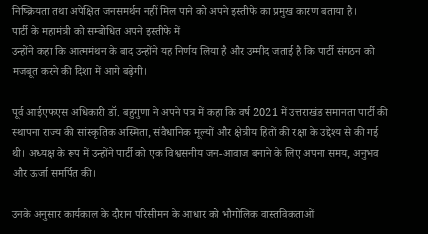निष्क्रियता तथा अपेक्षित जनसमर्थन नहीं मिल पाने को अपने इस्तीफे का प्रमुख कारण बताया है।
पार्टी के महामंत्री को सम्बोधित अपने इस्तीफे में
उन्होंने कहा कि आत्ममंथन के बाद उन्होंने यह निर्णय लिया है और उम्मीद जताई है कि पार्टी संगठन को मजबूत करने की दिशा में आगे बढ़ेगी।

पूर्व आईएफएस अधिकारी डॉ. बहुगुणा ने अपने पत्र में कहा कि वर्ष 2021 में उत्तराखंड समानता पार्टी की स्थापना राज्य की सांस्कृतिक अस्मिता, संवैधानिक मूल्यों और क्षेत्रीय हितों की रक्षा के उद्देश्य से की गई थी। अध्यक्ष के रूप में उन्होंने पार्टी को एक विश्वसनीय जन-आवाज बनाने के लिए अपना समय, अनुभव और ऊर्जा समर्पित की।

उनके अनुसार कार्यकाल के दौरान परिसीमन के आधार को भौगोलिक वास्तविकताओं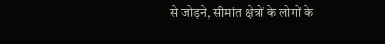से जोड़ने, सीमांत क्षेत्रों के लोगों के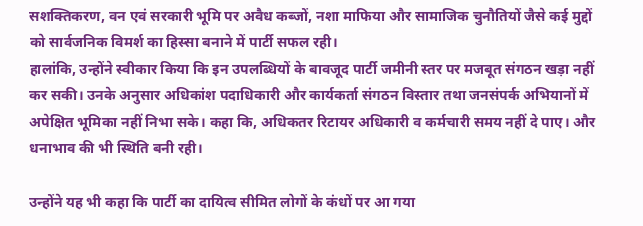सशक्तिकरण, वन एवं सरकारी भूमि पर अवैध कब्जों, नशा माफिया और सामाजिक चुनौतियों जैसे कई मुद्दों को सार्वजनिक विमर्श का हिस्सा बनाने में पार्टी सफल रही।
हालांकि, उन्होंने स्वीकार किया कि इन उपलब्धियों के बावजूद पार्टी जमीनी स्तर पर मजबूत संगठन खड़ा नहीं कर सकी। उनके अनुसार अधिकांश पदाधिकारी और कार्यकर्ता संगठन विस्तार तथा जनसंपर्क अभियानों में अपेक्षित भूमिका नहीं निभा सके। कहा कि, अधिकतर रिटायर अधिकारी व कर्मचारी समय नहीं दे पाए। और धनाभाव की भी स्थिति बनी रही।

उन्होंने यह भी कहा कि पार्टी का दायित्व सीमित लोगों के कंधों पर आ गया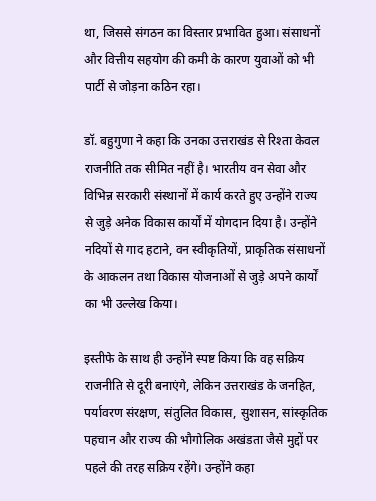था, जिससे संगठन का विस्तार प्रभावित हुआ। संसाधनों और वित्तीय सहयोग की कमी के कारण युवाओं को भी पार्टी से जोड़ना कठिन रहा।

डॉ. बहुगुणा ने कहा कि उनका उत्तराखंड से रिश्ता केवल राजनीति तक सीमित नहीं है। भारतीय वन सेवा और विभिन्न सरकारी संस्थानों में कार्य करते हुए उन्होंने राज्य से जुड़े अनेक विकास कार्यों में योगदान दिया है। उन्होंने नदियों से गाद हटाने, वन स्वीकृतियों, प्राकृतिक संसाधनों के आकलन तथा विकास योजनाओं से जुड़े अपने कार्यों का भी उल्लेख किया।

इस्तीफे के साथ ही उन्होंने स्पष्ट किया कि वह सक्रिय राजनीति से दूरी बनाएंगे, लेकिन उत्तराखंड के जनहित, पर्यावरण संरक्षण, संतुलित विकास, सुशासन, सांस्कृतिक पहचान और राज्य की भौगोलिक अखंडता जैसे मुद्दों पर पहले की तरह सक्रिय रहेंगे। उन्होंने कहा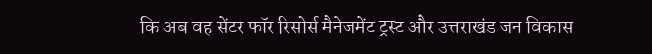कि अब वह सेंटर फॉर रिसोर्स मैनेजमेंट ट्रस्ट और उत्तराखंड जन विकास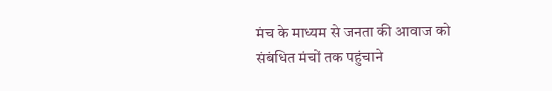मंच के माध्यम से जनता की आवाज को संबंधित मंचों तक पहुंचाने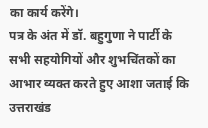का कार्य करेंगे।
पत्र के अंत में डॉ. बहुगुणा ने पार्टी के सभी सहयोगियों और शुभचिंतकों का आभार व्यक्त करते हुए आशा जताई कि उत्तराखंड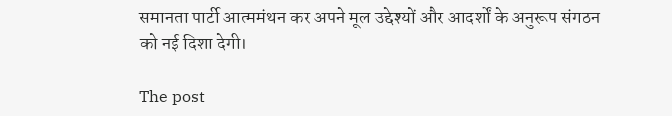समानता पार्टी आत्ममंथन कर अपने मूल उद्देश्यों और आदर्शों के अनुरूप संगठन को नई दिशा देगी।

The post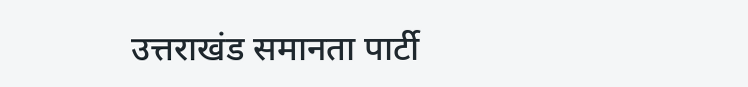उत्तराखंड समानता पार्टी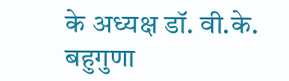के अध्यक्ष डॉ. वी.के. बहुगुणा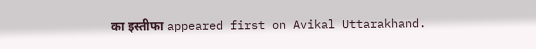का इस्तीफा appeared first on Avikal Uttarakhand.